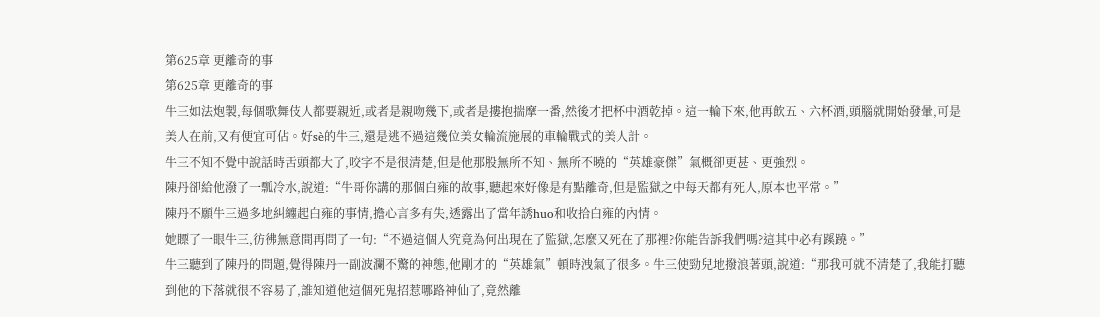第625章 更離奇的事
第625章 更離奇的事
牛三如法炮製,每個歌舞伎人都要親近,或者是親吻幾下,或者是摟抱揣摩一番,然後才把杯中酒乾掉。這一輪下來,他再飲五、六杯酒,頭腦就開始發暈,可是美人在前,又有便宜可佔。好sè的牛三,還是逃不過這幾位美女輪流施展的車輪戰式的美人計。
牛三不知不覺中說話時舌頭都大了,咬字不是很清楚,但是他那股無所不知、無所不曉的“英雄豪傑”氣概卻更甚、更強烈。
陳丹卻給他潑了一瓢冷水,說道:“牛哥你講的那個白雍的故事,聽起來好像是有點離奇,但是監獄之中每天都有死人,原本也平常。”
陳丹不願牛三過多地糾纏起白雍的事情,擔心言多有失,透露出了當年誘huo和收拾白雍的內情。
她瞟了一眼牛三,彷彿無意間再問了一句:“不過這個人究竟為何出現在了監獄,怎麼又死在了那裡?你能告訴我們嗎?這其中必有蹊蹺。”
牛三聽到了陳丹的問題,覺得陳丹一副波瀾不驚的神態,他剛才的“英雄氣”頓時洩氣了很多。牛三使勁兒地撥浪著頭,說道:“那我可就不清楚了,我能打聽到他的下落就很不容易了,誰知道他這個死鬼招惹哪路神仙了,竟然離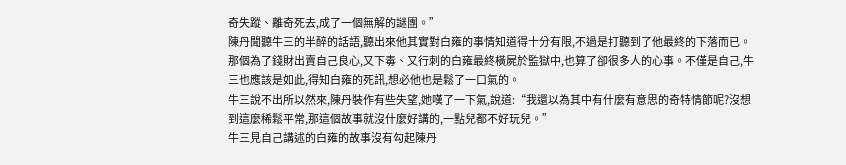奇失蹤、離奇死去,成了一個無解的謎團。”
陳丹聞聽牛三的半醉的話語,聽出來他其實對白雍的事情知道得十分有限,不過是打聽到了他最終的下落而已。
那個為了錢財出賣自己良心,又下毒、又行刺的白雍最終橫屍於監獄中,也算了卻很多人的心事。不僅是自己,牛三也應該是如此,得知白雍的死訊,想必他也是鬆了一口氣的。
牛三說不出所以然來,陳丹裝作有些失望,她嘆了一下氣,說道:“我還以為其中有什麼有意思的奇特情節呢?沒想到這麼稀鬆平常,那這個故事就沒什麼好講的,一點兒都不好玩兒。”
牛三見自己講述的白雍的故事沒有勾起陳丹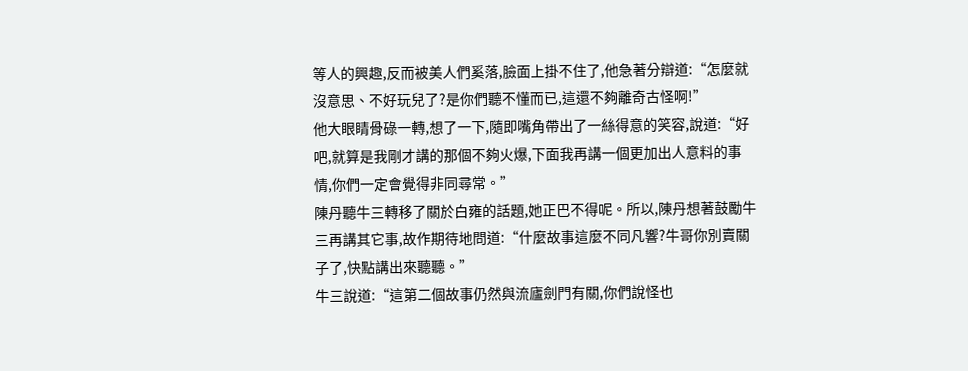等人的興趣,反而被美人們奚落,臉面上掛不住了,他急著分辯道:“怎麼就沒意思、不好玩兒了?是你們聽不懂而已,這還不夠離奇古怪啊!”
他大眼睛骨碌一轉,想了一下,隨即嘴角帶出了一絲得意的笑容,說道:“好吧,就算是我剛才講的那個不夠火爆,下面我再講一個更加出人意料的事情,你們一定會覺得非同尋常。”
陳丹聽牛三轉移了關於白雍的話題,她正巴不得呢。所以,陳丹想著鼓勵牛三再講其它事,故作期待地問道:“什麼故事這麼不同凡響?牛哥你別賣關子了,快點講出來聽聽。”
牛三說道:“這第二個故事仍然與流廬劍門有關,你們說怪也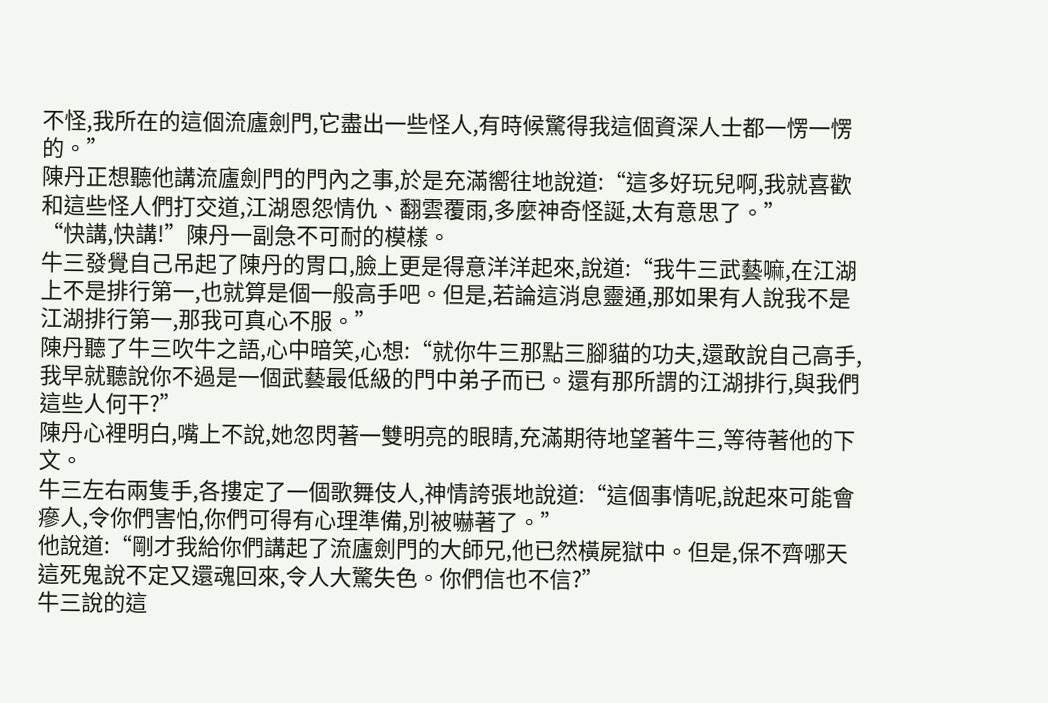不怪,我所在的這個流廬劍門,它盡出一些怪人,有時候驚得我這個資深人士都一愣一愣的。”
陳丹正想聽他講流廬劍門的門內之事,於是充滿嚮往地說道:“這多好玩兒啊,我就喜歡和這些怪人們打交道,江湖恩怨情仇、翻雲覆雨,多麼神奇怪誕,太有意思了。”
“快講,快講!”陳丹一副急不可耐的模樣。
牛三發覺自己吊起了陳丹的胃口,臉上更是得意洋洋起來,說道:“我牛三武藝嘛,在江湖上不是排行第一,也就算是個一般高手吧。但是,若論這消息靈通,那如果有人說我不是江湖排行第一,那我可真心不服。”
陳丹聽了牛三吹牛之語,心中暗笑,心想:“就你牛三那點三腳貓的功夫,還敢說自己高手,我早就聽說你不過是一個武藝最低級的門中弟子而已。還有那所謂的江湖排行,與我們這些人何干?”
陳丹心裡明白,嘴上不說,她忽閃著一雙明亮的眼睛,充滿期待地望著牛三,等待著他的下文。
牛三左右兩隻手,各摟定了一個歌舞伎人,神情誇張地說道:“這個事情呢,說起來可能會瘮人,令你們害怕,你們可得有心理準備,別被嚇著了。”
他說道:“剛才我給你們講起了流廬劍門的大師兄,他已然橫屍獄中。但是,保不齊哪天這死鬼說不定又還魂回來,令人大驚失色。你們信也不信?”
牛三說的這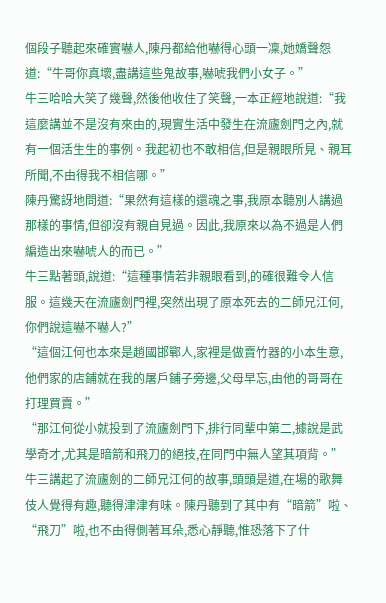個段子聽起來確實嚇人,陳丹都給他嚇得心頭一凜,她嬌聲怨道:“牛哥你真壞,盡講這些鬼故事,嚇唬我們小女子。”
牛三哈哈大笑了幾聲,然後他收住了笑聲,一本正經地說道:“我這麼講並不是沒有來由的,現實生活中發生在流廬劍門之內,就有一個活生生的事例。我起初也不敢相信,但是親眼所見、親耳所聞,不由得我不相信哪。”
陳丹驚訝地問道:“果然有這樣的還魂之事,我原本聽別人講過那樣的事情,但卻沒有親自見過。因此,我原來以為不過是人們編造出來嚇唬人的而已。”
牛三點著頭,說道:“這種事情若非親眼看到,的確很難令人信服。這幾天在流廬劍門裡,突然出現了原本死去的二師兄江何,你們說這嚇不嚇人?”
“這個江何也本來是趙國邯鄲人,家裡是做賣竹器的小本生意,他們家的店鋪就在我的屠戶鋪子旁邊,父母早忘,由他的哥哥在打理買賣。”
“那江何從小就投到了流廬劍門下,排行同輩中第二,據說是武學奇才,尤其是暗箭和飛刀的絕技,在同門中無人望其項背。”
牛三講起了流廬劍的二師兄江何的故事,頭頭是道,在場的歌舞伎人覺得有趣,聽得津津有味。陳丹聽到了其中有“暗箭”啦、“飛刀”啦,也不由得側著耳朵,悉心靜聽,惟恐落下了什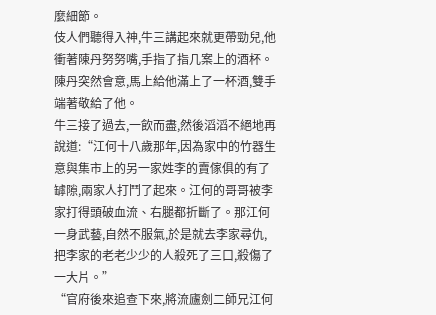麼細節。
伎人們聽得入神,牛三講起來就更帶勁兒,他衝著陳丹努努嘴,手指了指几案上的酒杯。陳丹突然會意,馬上給他滿上了一杯酒,雙手端著敬給了他。
牛三接了過去,一飲而盡,然後滔滔不絕地再說道:“江何十八歲那年,因為家中的竹器生意與集市上的另一家姓李的賣傢俱的有了罅隙,兩家人打鬥了起來。江何的哥哥被李家打得頭破血流、右腿都折斷了。那江何一身武藝,自然不服氣,於是就去李家尋仇,把李家的老老少少的人殺死了三口,殺傷了一大片。”
“官府後來追查下來,將流廬劍二師兄江何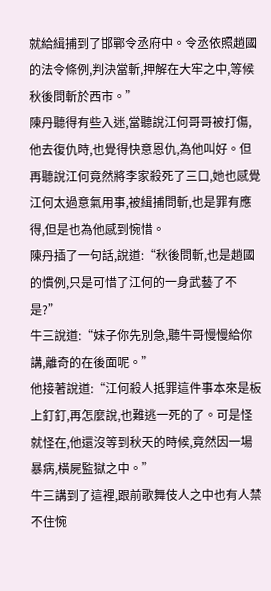就給緝捕到了邯鄲令丞府中。令丞依照趙國的法令條例,判決當斬,押解在大牢之中,等候秋後問斬於西市。”
陳丹聽得有些入迷,當聽說江何哥哥被打傷,他去復仇時,也覺得快意恩仇,為他叫好。但再聽說江何竟然將李家殺死了三口,她也感覺江何太過意氣用事,被緝捕問斬,也是罪有應得,但是也為他感到惋惜。
陳丹插了一句話,說道:“秋後問斬,也是趙國的慣例,只是可惜了江何的一身武藝了不是?”
牛三說道:“妹子你先別急,聽牛哥慢慢給你講,離奇的在後面呢。”
他接著說道:“江何殺人抵罪這件事本來是板上釘釘,再怎麼說,也難逃一死的了。可是怪就怪在,他還沒等到秋天的時候,竟然因一場暴病,橫屍監獄之中。”
牛三講到了這裡,跟前歌舞伎人之中也有人禁不住惋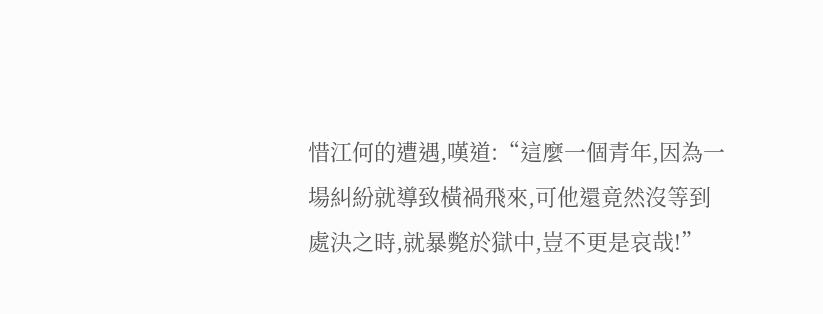惜江何的遭遇,嘆道:“這麼一個青年,因為一場糾紛就導致橫禍飛來,可他還竟然沒等到處決之時,就暴斃於獄中,豈不更是哀哉!”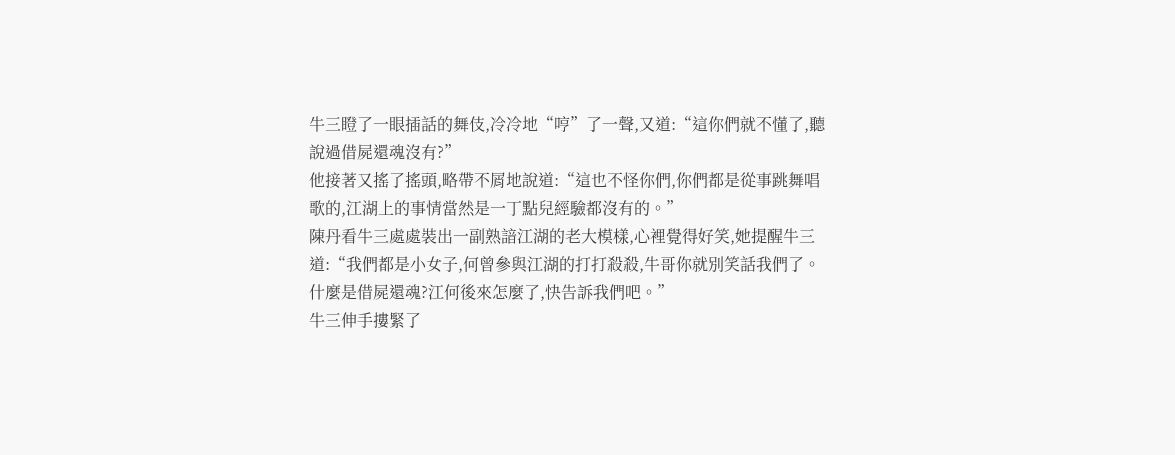牛三瞪了一眼插話的舞伎,冷冷地“哼”了一聲,又道:“這你們就不懂了,聽說過借屍還魂沒有?”
他接著又搖了搖頭,略帶不屑地說道:“這也不怪你們,你們都是從事跳舞唱歌的,江湖上的事情當然是一丁點兒經驗都沒有的。”
陳丹看牛三處處裝出一副熟諳江湖的老大模樣,心裡覺得好笑,她提醒牛三道:“我們都是小女子,何曾參與江湖的打打殺殺,牛哥你就別笑話我們了。什麼是借屍還魂?江何後來怎麼了,快告訴我們吧。”
牛三伸手摟緊了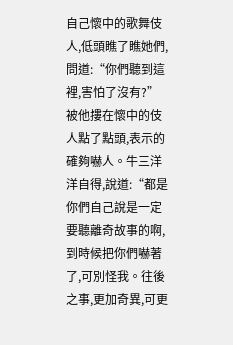自己懷中的歌舞伎人,低頭瞧了瞧她們,問道:“你們聽到這裡,害怕了沒有?”
被他摟在懷中的伎人點了點頭,表示的確夠嚇人。牛三洋洋自得,說道:“都是你們自己說是一定要聽離奇故事的啊,到時候把你們嚇著了,可別怪我。往後之事,更加奇異,可更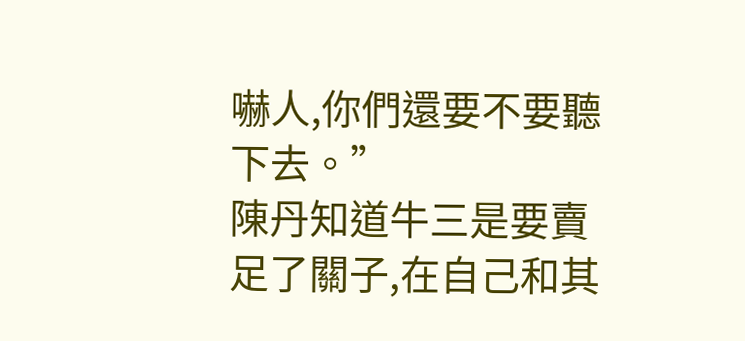嚇人,你們還要不要聽下去。”
陳丹知道牛三是要賣足了關子,在自己和其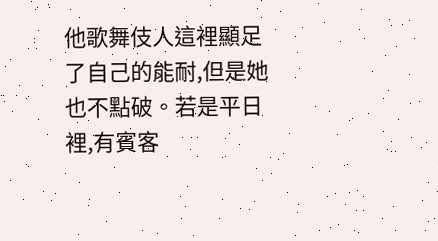他歌舞伎人這裡顯足了自己的能耐,但是她也不點破。若是平日裡,有賓客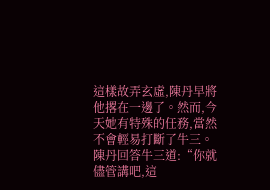這樣故弄玄虛,陳丹早將他撂在一邊了。然而,今天她有特殊的任務,當然不會輕易打斷了牛三。
陳丹回答牛三道:“你就儘管講吧,這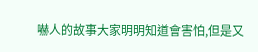嚇人的故事大家明明知道會害怕,但是又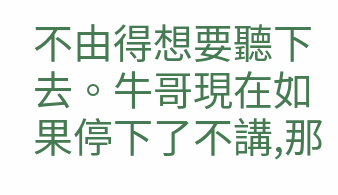不由得想要聽下去。牛哥現在如果停下了不講,那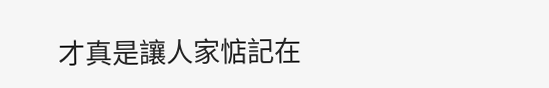才真是讓人家惦記在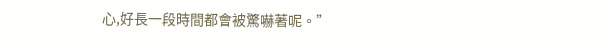心,好長一段時間都會被驚嚇著呢。”